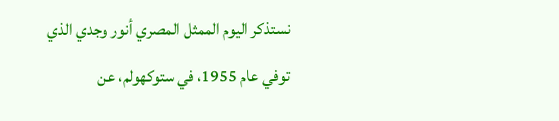نستذكر اليوم الممثل المصري أنور وجدي الذي توفي عام 1955، في ستوكهولم، عن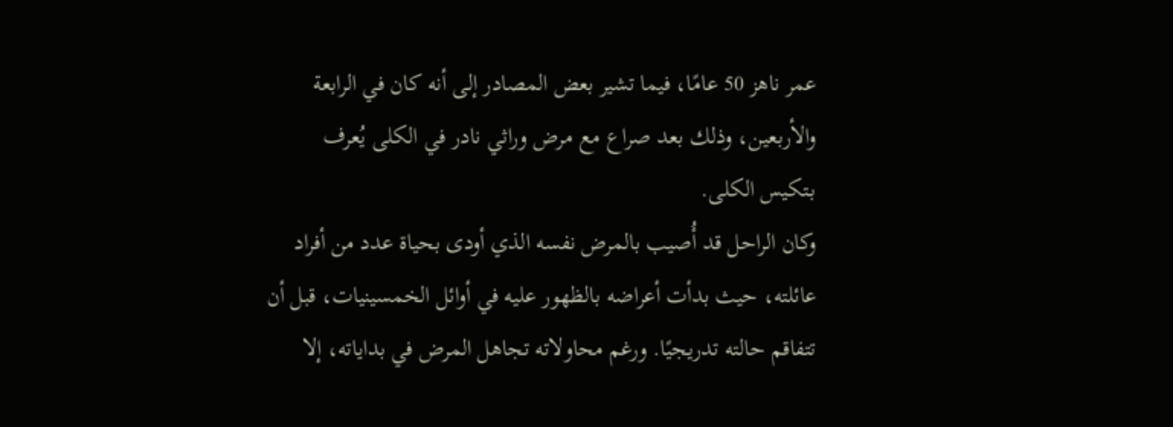عمر ناهز 50 عامًا، فيما تشير بعض المصادر إلى أنه كان في الرابعة والأربعين، وذلك بعد صراع مع مرض وراثي نادر في الكلى يُعرف بـتكيس الكلى.
وكان الراحل قد أُصيب بالمرض نفسه الذي أودى بحياة عدد من أفراد عائلته، حيث بدأت أعراضه بالظهور عليه في أوائل الخمسينيات، قبل أن تتفاقم حالته تدريجيًا. ورغم محاولاته تجاهل المرض في بداياته، إلا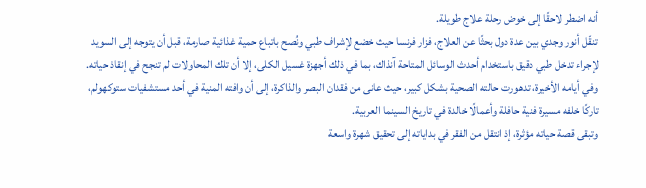أنه اضطر لاحقًا إلى خوض رحلة علاج طويلة.
تنقّل أنور وجدي بين عدة دول بحثًا عن العلاج، فزار فرنسا حيث خضع لإشراف طبي ونُصح باتباع حمية غذائية صارمة، قبل أن يتوجه إلى السويد لإجراء تدخل طبي دقيق باستخدام أحدث الوسائل المتاحة آنذاك، بما في ذلك أجهزة غسيل الكلى، إلا أن تلك المحاولات لم تنجح في إنقاذ حياته.
وفي أيامه الأخيرة، تدهورت حالته الصحية بشكل كبير، حيث عانى من فقدان البصر والذاكرة، إلى أن وافته المنية في أحد مستشفيات ستوكهولم، تاركًا خلفه مسيرة فنية حافلة وأعمالًا خالدة في تاريخ السينما العربية.
وتبقى قصة حياته مؤثرة، إذ انتقل من الفقر في بداياته إلى تحقيق شهرة واسعة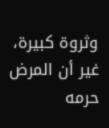وثروة كبيرة، غير أن المرض حرمه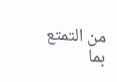من التمتع بما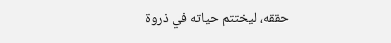حققه، ليختتم حياته في ذروة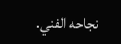نجاحه الفني.